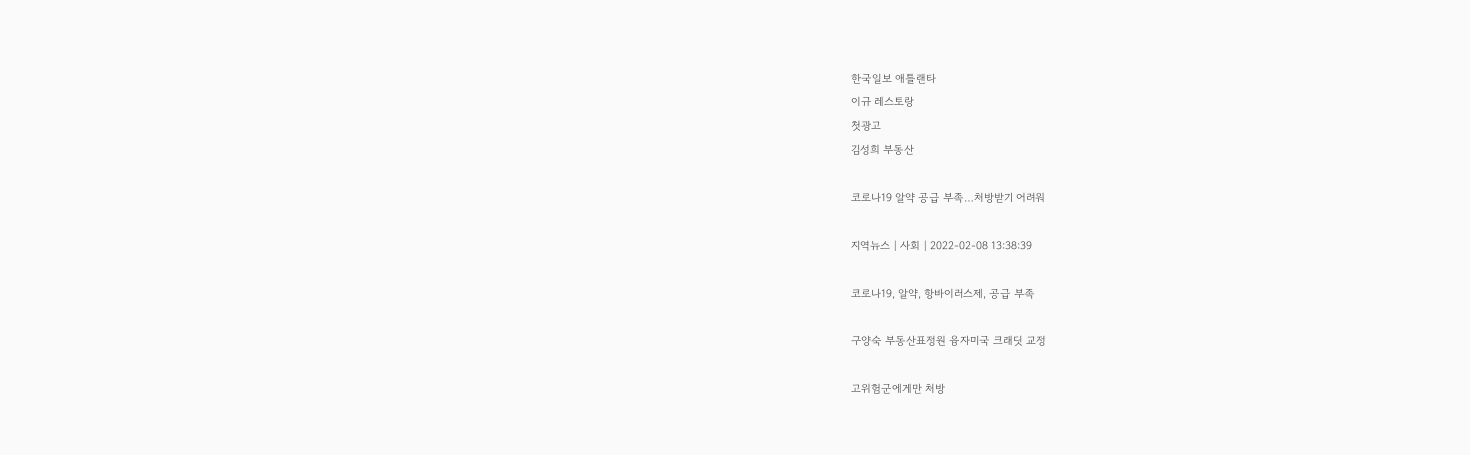한국일보 애틀랜타
이규 레스토랑
첫광고
김성희 부동산

코로나19 알약 공급 부족…처방받기 어려워

지역뉴스 | 사회 | 2022-02-08 13:38:39

코로나19, 알약, 항바이러스제, 공급 부족

구양숙 부동산표정원 융자미국 크래딧 교정

고위험군에게만 처방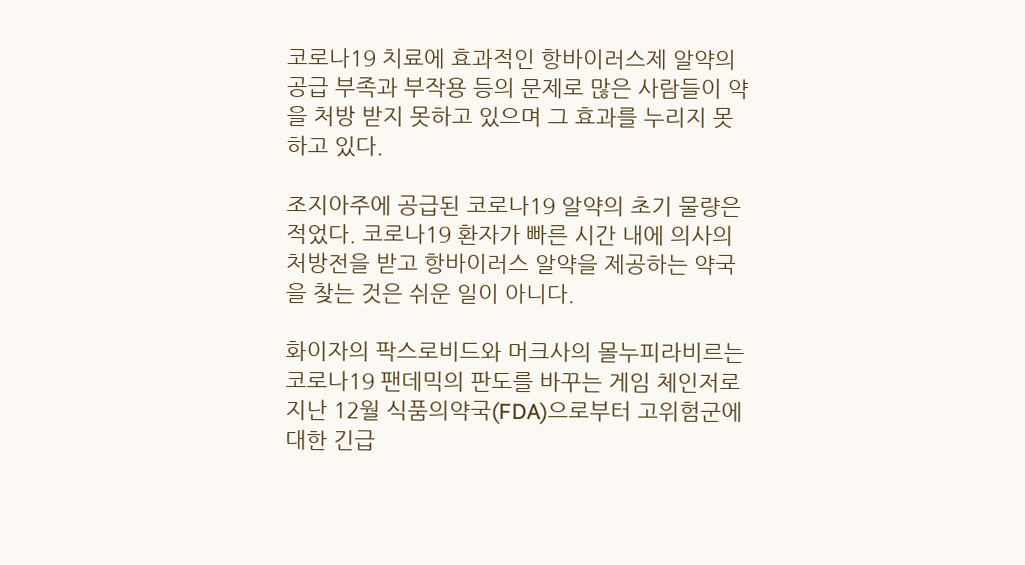코로나19 치료에 효과적인 항바이러스제 알약의 공급 부족과 부작용 등의 문제로 많은 사람들이 약을 처방 받지 못하고 있으며 그 효과를 누리지 못하고 있다.

조지아주에 공급된 코로나19 알약의 초기 물량은 적었다. 코로나19 환자가 빠른 시간 내에 의사의 처방전을 받고 항바이러스 알약을 제공하는 약국을 찾는 것은 쉬운 일이 아니다.

화이자의 팍스로비드와 머크사의 몰누피라비르는 코로나19 팬데믹의 판도를 바꾸는 게임 체인저로 지난 12월 식품의약국(FDA)으로부터 고위험군에 대한 긴급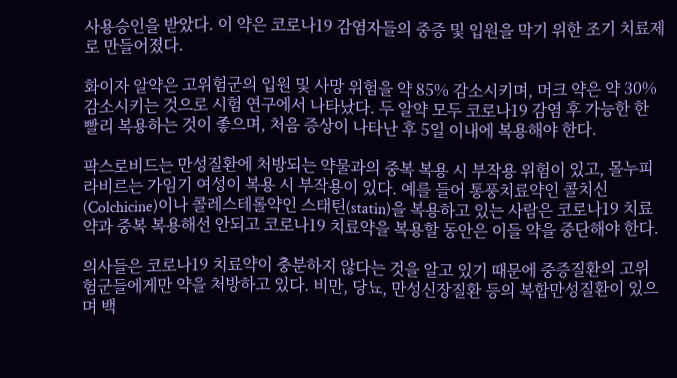사용승인을 받았다. 이 약은 코로나19 감염자들의 중증 및 입원을 막기 위한 조기 치료제로 만들어졌다.

화이자 알약은 고위험군의 입원 및 사망 위험을 약 85% 감소시키며, 머크 약은 약 30% 감소시키는 것으로 시험 연구에서 나타났다. 두 알약 모두 코로나19 감염 후 가능한 한 빨리 복용하는 것이 좋으며, 처음 증상이 나타난 후 5일 이내에 복용해야 한다.

팍스로비드는 만성질환에 처방되는 약물과의 중복 복용 시 부작용 위험이 있고, 몰누피라비르는 가임기 여성이 복용 시 부작용이 있다. 예를 들어 통풍치료약인 콜치신(Colchicine)이나 콜레스테롤약인 스태틴(statin)을 복용하고 있는 사람은 코로나19 치료약과 중복 복용해선 안되고 코로나19 치료약을 복용할 동안은 이들 약을 중단해야 한다.

의사들은 코로나19 치료약이 충분하지 않다는 것을 알고 있기 때문에 중증질환의 고위험군들에게만 약을 처방하고 있다. 비만, 당뇨, 만성신장질환 등의 복합만성질환이 있으며 백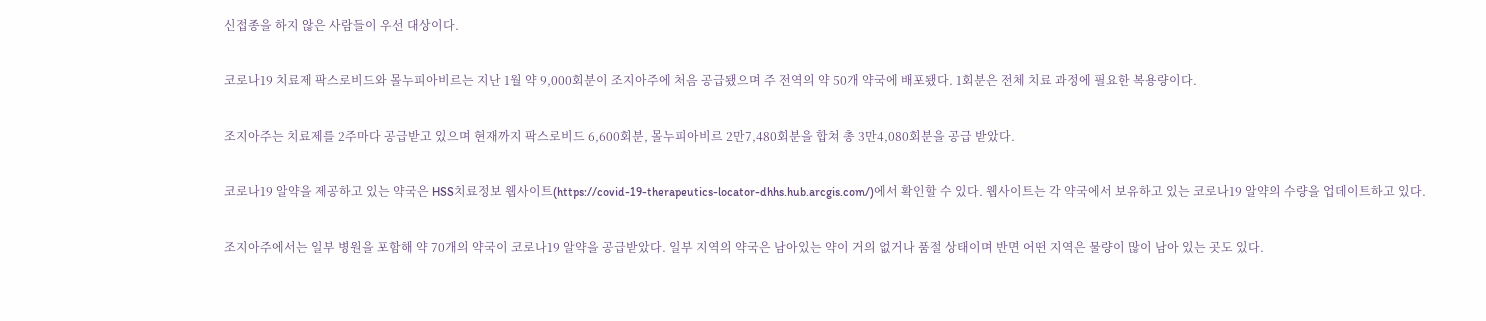신접종을 하지 않은 사람들이 우선 대상이다.

코로나19 치료제 팍스로비드와 몰누피아비르는 지난 1월 약 9,000회분이 조지아주에 처음 공급됐으며 주 전역의 약 50개 약국에 배포됐다. 1회분은 전체 치료 과정에 필요한 복용량이다.

조지아주는 치료제를 2주마다 공급받고 있으며 현재까지 팍스로비드 6,600회분, 몰누피아비르 2만7,480회분을 합쳐 총 3만4,080회분을 공급 받았다.

코로나19 알약을 제공하고 있는 약국은 HSS치료정보 웹사이트(https://covid-19-therapeutics-locator-dhhs.hub.arcgis.com/)에서 확인할 수 있다. 웹사이트는 각 약국에서 보유하고 있는 코로나19 알약의 수량을 업데이트하고 있다.

조지아주에서는 일부 병원을 포함해 약 70개의 약국이 코로나19 알약을 공급받았다. 일부 지역의 약국은 남아있는 약이 거의 없거나 품절 상태이며 반면 어떤 지역은 물량이 많이 남아 있는 곳도 있다.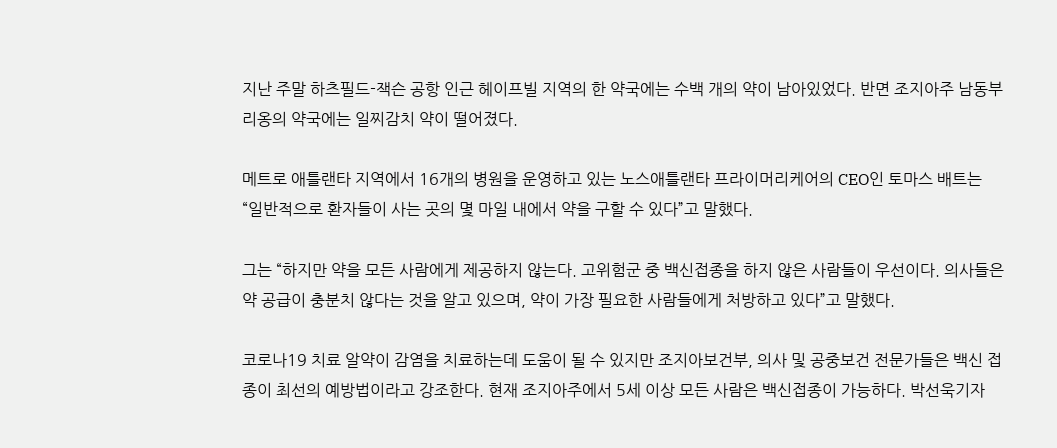지난 주말 하츠필드-잭슨 공항 인근 헤이프빌 지역의 한 약국에는 수백 개의 약이 남아있었다. 반면 조지아주 남동부 리옹의 약국에는 일찌감치 약이 떨어졌다.

메트로 애틀랜타 지역에서 16개의 병원을 운영하고 있는 노스애틀랜타 프라이머리케어의 CEO인 토마스 배트는 “일반적으로 환자들이 사는 곳의 몇 마일 내에서 약을 구할 수 있다”고 말했다.

그는 “하지만 약을 모든 사람에게 제공하지 않는다. 고위험군 중 백신접종을 하지 않은 사람들이 우선이다. 의사들은 약 공급이 충분치 않다는 것을 알고 있으며, 약이 가장 필요한 사람들에게 처방하고 있다”고 말했다.

코로나19 치료 알약이 감염을 치료하는데 도움이 될 수 있지만 조지아보건부, 의사 및 공중보건 전문가들은 백신 접종이 최선의 예방법이라고 강조한다. 현재 조지아주에서 5세 이상 모든 사람은 백신접종이 가능하다. 박선욱기자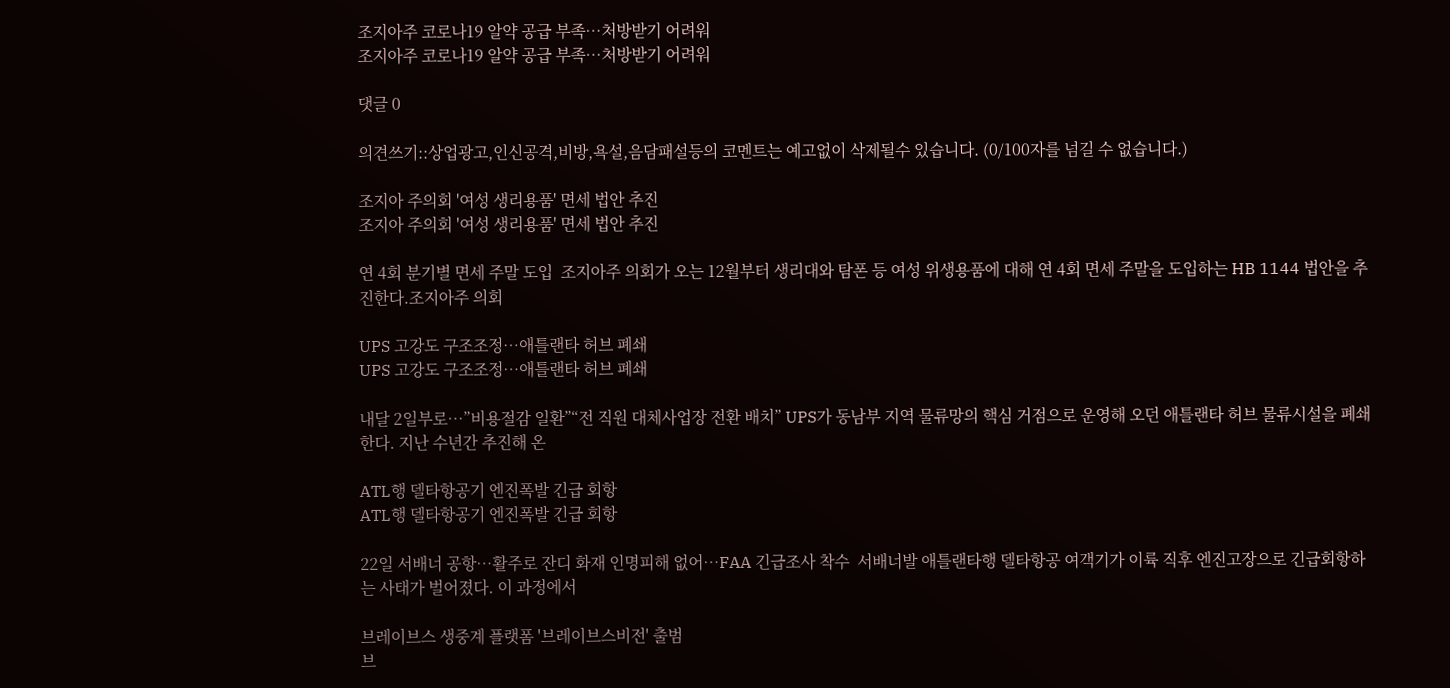조지아주 코로나19 알약 공급 부족…처방받기 어려워
조지아주 코로나19 알약 공급 부족…처방받기 어려워

댓글 0

의견쓰기::상업광고,인신공격,비방,욕설,음담패설등의 코멘트는 예고없이 삭제될수 있습니다. (0/100자를 넘길 수 없습니다.)

조지아 주의회 '여성 생리용품' 면세 법안 추진
조지아 주의회 '여성 생리용품' 면세 법안 추진

연 4회 분기별 면세 주말 도입  조지아주 의회가 오는 12월부터 생리대와 탐폰 등 여성 위생용품에 대해 연 4회 면세 주말을 도입하는 HB 1144 법안을 추진한다.조지아주 의회

UPS 고강도 구조조정…애틀랜타 허브 폐쇄
UPS 고강도 구조조정…애틀랜타 허브 폐쇄

내달 2일부로…”비용절감 일환”“전 직원 대체사업장 전환 배치” UPS가 동남부 지역 물류망의 핵심 거점으로 운영해 오던 애틀랜타 허브 물류시설을 폐쇄한다. 지난 수년간 추진해 온

ATL행 델타항공기 엔진폭발 긴급 회항
ATL행 델타항공기 엔진폭발 긴급 회항

22일 서배너 공항…활주로 잔디 화재 인명피해 없어…FAA 긴급조사 착수  서배너발 애틀랜타행 델타항공 여객기가 이륙 직후 엔진고장으로 긴급회항하는 사태가 벌어졌다. 이 과정에서

브레이브스 생중계 플랫폼 '브레이브스비전' 출범
브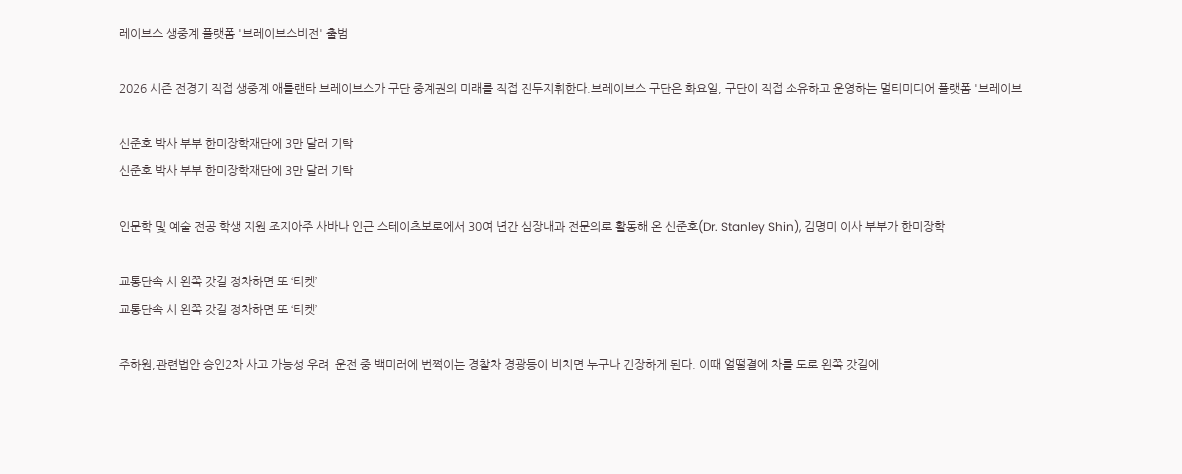레이브스 생중계 플랫폼 '브레이브스비전' 출범

2026 시즌 전경기 직접 생중계 애틀랜타 브레이브스가 구단 중계권의 미래를 직접 진두지휘한다.브레이브스 구단은 화요일, 구단이 직접 소유하고 운영하는 멀티미디어 플랫폼 '브레이브

신준호 박사 부부 한미장학재단에 3만 달러 기탁
신준호 박사 부부 한미장학재단에 3만 달러 기탁

인문학 및 예술 전공 학생 지원 조지아주 사바나 인근 스테이츠보로에서 30여 년간 심장내과 전문의로 활동해 온 신준호(Dr. Stanley Shin), 김명미 이사 부부가 한미장학

교통단속 시 왼쪽 갓길 정차하면 또 ‘티켓’
교통단속 시 왼쪽 갓길 정차하면 또 ‘티켓’

주하원,관련법안 승인2차 사고 가능성 우려  운전 중 백미러에 번쩍이는 경찰차 경광등이 비치면 누구나 긴장하게 된다. 이때 얼떨결에 차를 도로 왼쪽 갓길에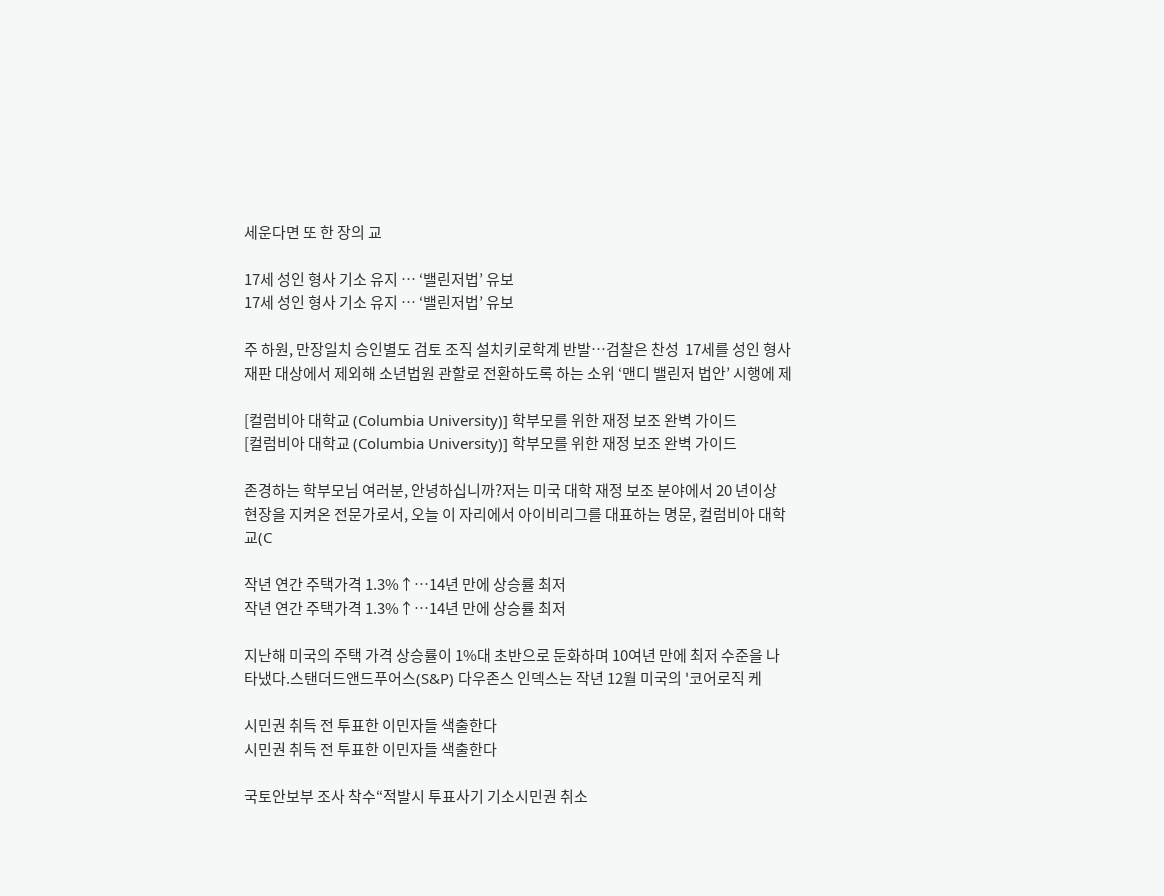세운다면 또 한 장의 교

17세 성인 형사 기소 유지 … ‘밸린저법’ 유보
17세 성인 형사 기소 유지 … ‘밸린저법’ 유보

주 하원, 만장일치 승인별도 검토 조직 설치키로학계 반발…검찰은 찬성  17세를 성인 형사재판 대상에서 제외해 소년법원 관할로 전환하도록 하는 소위 ‘맨디 밸린저 법안’ 시행에 제

[컬럼비아 대학교 (Columbia University)] 학부모를 위한 재정 보조 완벽 가이드
[컬럼비아 대학교 (Columbia University)] 학부모를 위한 재정 보조 완벽 가이드

존경하는 학부모님 여러분, 안녕하십니까?저는 미국 대학 재정 보조 분야에서 20 년이상 현장을 지켜온 전문가로서, 오늘 이 자리에서 아이비리그를 대표하는 명문, 컬럼비아 대학교(C

작년 연간 주택가격 1.3%↑…14년 만에 상승률 최저
작년 연간 주택가격 1.3%↑…14년 만에 상승률 최저

지난해 미국의 주택 가격 상승률이 1%대 초반으로 둔화하며 10여년 만에 최저 수준을 나타냈다.스탠더드앤드푸어스(S&P) 다우존스 인덱스는 작년 12월 미국의 '코어로직 케

시민권 취득 전 투표한 이민자들 색출한다
시민권 취득 전 투표한 이민자들 색출한다

국토안보부 조사 착수“적발시 투표사기 기소시민권 취소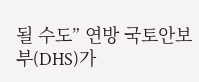될 수도” 연방 국토안보부(DHS)가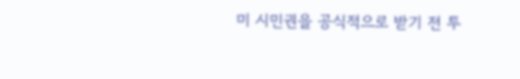미 시민권을 공식적으로 받기 전 투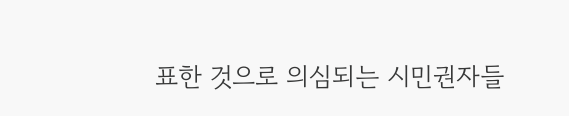표한 것으로 의심되는 시민권자들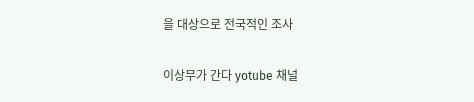을 대상으로 전국적인 조사

이상무가 간다 yotube 채널